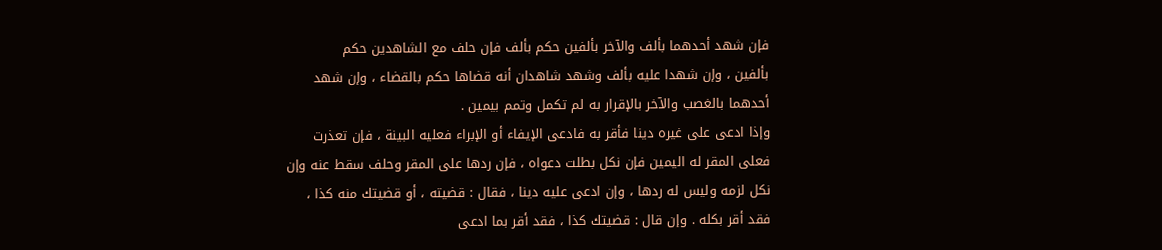فإن شهد أحدهما بألف والآخر بألفين حكم بألف فإن حلف مع الشاهدين حكم
بألفين ، وإن شهدا عليه بألف وشهد شاهدان أنه قضاها حكم بالقضاء ، وإن شهد
أحدهما بالغصب والآخر بالإقرار به لم تكمل وتمم بيمين .
وإذا ادعى على غيره دينا فأقر به فادعى الإيفاء أو الإبراء فعليه البينة ، فإن تعذرت
فعلى المقر له اليمين فإن نكل بطلت دعواه ، فإن ردها على المقر وحلف سقط عنه وإن
نكل لزمه وليس له ردها ، وإن ادعى عليه دينا ، فقال : قضيته ، أو قضيتك منه كذا ،
فقد أقر بكله . وإن قال : قضيتك كذا ، فقد أقر بما ادعى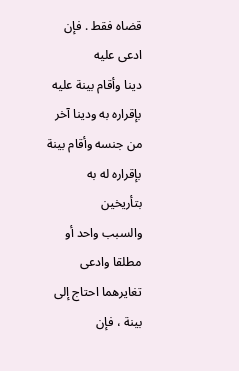قضاه فقط . فإن ادعى عليه
دينا وأقام بينة عليه بإقراره به ودينا آخر من جنسه وأقام بينة بإقراره له به بتأريخين
والسبب واحد أو مطلقا وادعى تغايرهما احتاج إلى بينة ، فإن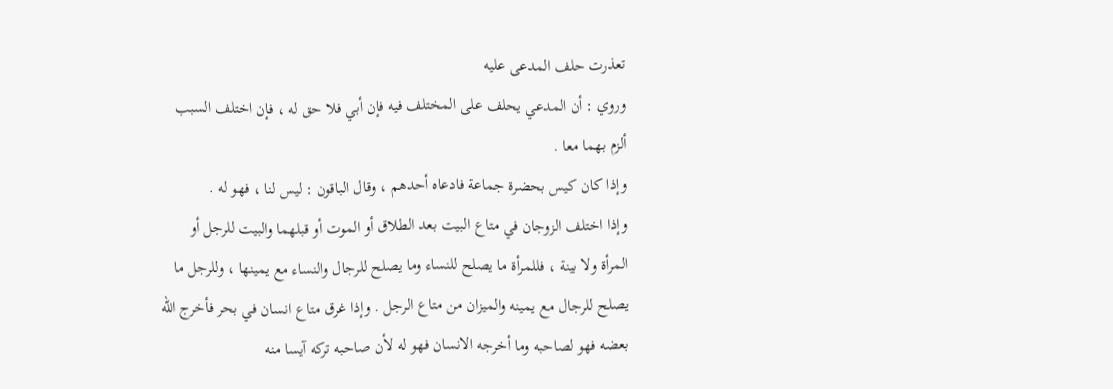تعذرت حلف المدعى عليه
وروي : أن المدعي يحلف على المختلف فيه فإن أبي فلا حق له ، فإن اختلف السبب
ألزم بهما معا .
وإذا كان كيس بحضرة جماعة فادعاه أحدهم ، وقال الباقون : ليس لنا ، فهو له .
وإذا اختلف الزوجان في متاع البيت بعد الطلاق أو الموت أو قبلهما والبيت للرجل أو
المرأة ولا بينة ، فللمرأة ما يصلح للنساء وما يصلح للرجال والنساء مع يمينها ، وللرجل ما
يصلح للرجال مع يمينه والميزان من متاع الرجل . وإذا غرق متاع انسان في بحر فأخرج الله
بعضه فهو لصاحبه وما أخرجه الانسان فهو له لأن صاحبه تركه آيسا منه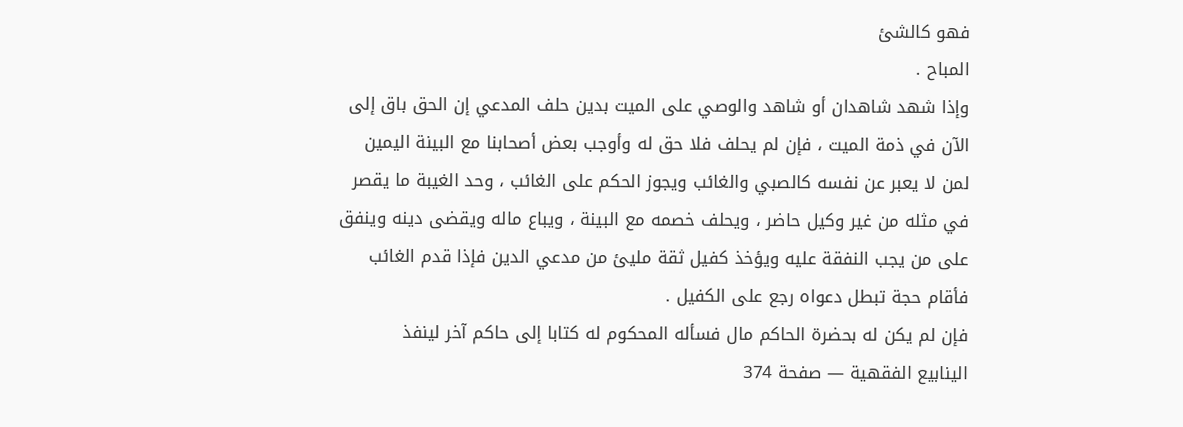فهو كالشئ
المباح .
وإذا شهد شاهدان أو شاهد والوصي على الميت بدين حلف المدعي إن الحق باق إلى
الآن في ذمة الميت ، فإن لم يحلف فلا حق له وأوجب بعض أصحابنا مع البينة اليمين
لمن لا يعبر عن نفسه كالصبي والغائب ويجوز الحكم على الغائب ، وحد الغيبة ما يقصر
في مثله من غير وكيل حاضر ، ويحلف خصمه مع البينة ، ويباع ماله ويقضى دينه وينفق
على من يجب النفقة عليه ويؤخذ كفيل ثقة مليئ من مدعي الدين فإذا قدم الغائب
فأقام حجة تبطل دعواه رجع على الكفيل .
فإن لم يكن له بحضرة الحاكم مال فسأله المحكوم له كتابا إلى حاكم آخر لينفذ
الينابيع الفقهية — صفحة 374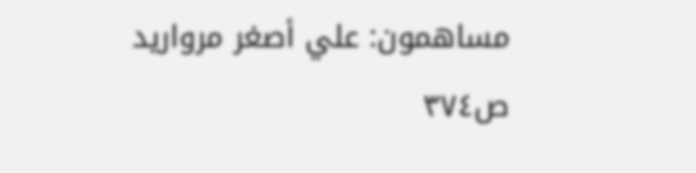مساهمون: علي أصغر مرواريد
ص٣٧٤